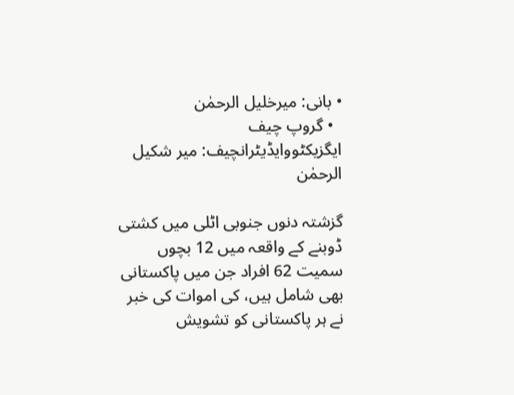• بانی: میرخلیل الرحمٰن
  • گروپ چیف ایگزیکٹووایڈیٹرانچیف: میر شکیل الرحمٰن

گزشتہ دنوں جنوبی اٹلی میں کشتی ڈوبنے کے واقعہ میں 12 بچوں سمیت 62 افراد جن میں پاکستانی بھی شامل ہیں، کی اموات کی خبر نے ہر پاکستانی کو تشویش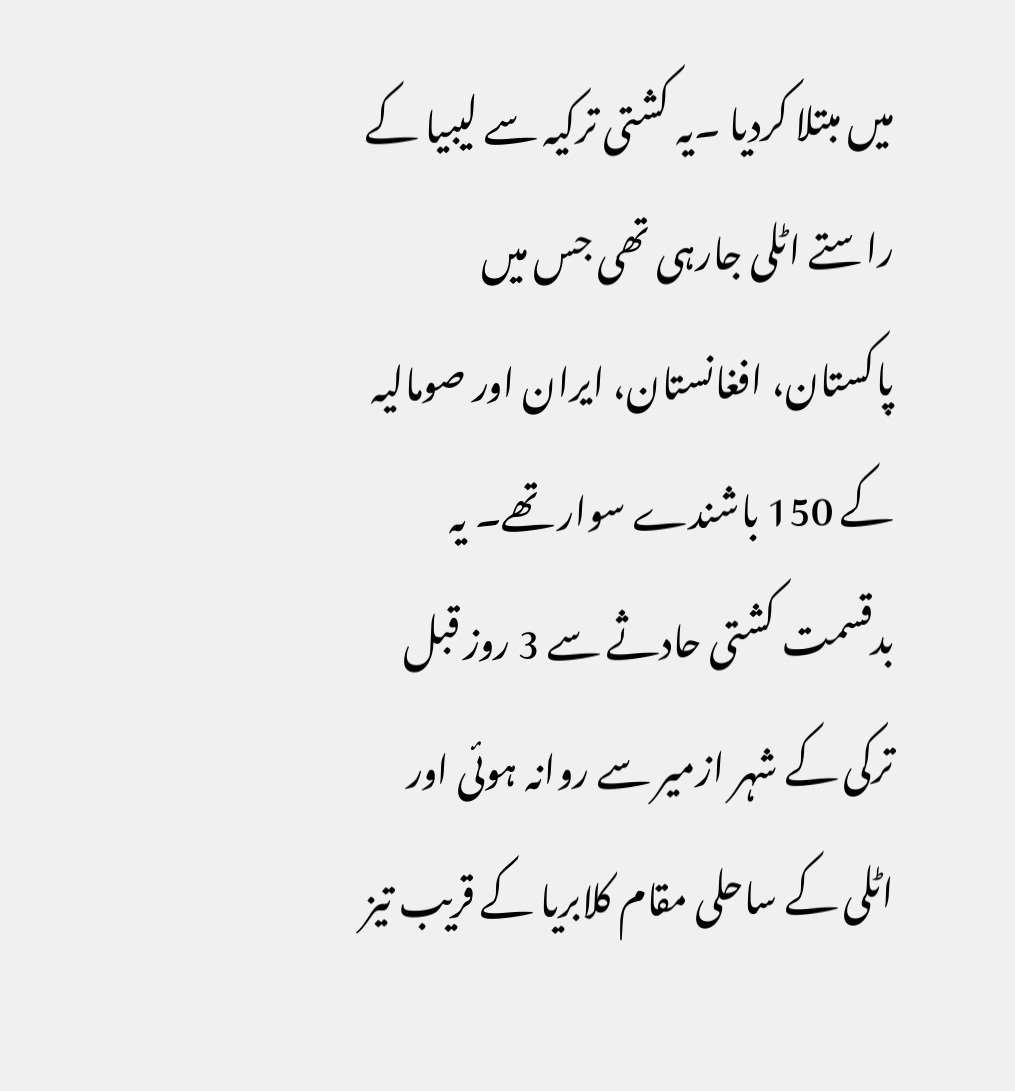میں مبتلا کردیا ۔یہ کشتی ترکیہ سے لیبیا کے راستے اٹلی جارہی تھی جس میں پاکستان، افغانستان، ایران اور صومالیہ کے 150 باشندے سوار تھے۔ یہ بدقسمت کشتی حادثے سے 3 روز قبل ترکی کے شہر ازمیر سے روانہ ہوئی اور اٹلی کے ساحلی مقام کلابریا کے قریب تیز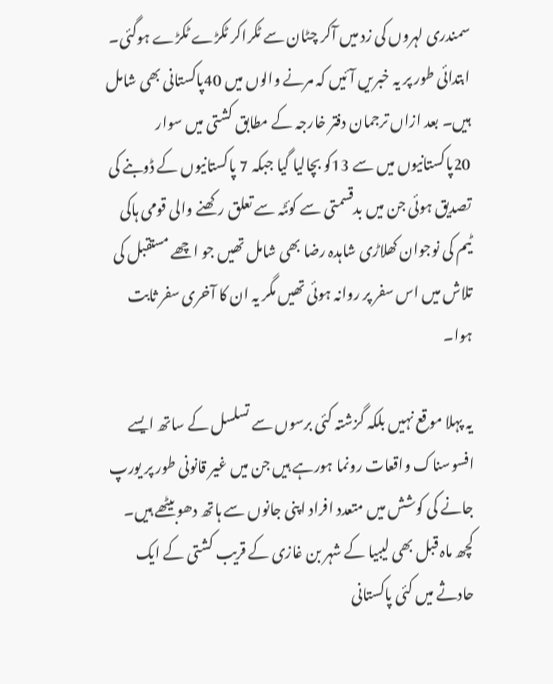سمندری لہروں کی زد میں آکر چٹان سے ٹکراکر ٹکڑے ٹکڑے ہوگئی۔ ابتدائی طور پر یہ خبریں آئیں کہ مرنے والوں میں 40پاکستانی بھی شامل ہیں۔ بعد ازاں ترجمان دفتر خارجہ کے مطابق کشتی میں سوار 20پاکستانیوں میں سے 13کو بچالیا گیا جبکہ 7 پاکستانیوں کے ڈوبنے کی تصدیق ہوئی جن میں بدقسمتی سے کوئٹہ سے تعلق رکھنے والی قومی ہاکی ٹیم کی نوجوان کھلاڑی شاہدہ رضا بھی شامل تھیں جو اچھے مستقبل کی تلاش میں اس سفر پر روانہ ہوئی تھیں مگر یہ ان کا آخری سفر ثابت ہوا۔

یہ پہلا موقع نہیں بلکہ گزشتہ کئی برسوں سے تسلسل کے ساتھ ایسے افسوسناک واقعات رونما ہورہے ہیں جن میں غیر قانونی طور پر یورپ جانے کی کوشش میں متعدد افراد اپنی جانوں سے ہاتھ دھوبیٹھے ہیں۔ کچھ ماہ قبل بھی لیبیا کے شہر بن غازی کے قریب کشتی کے ایک حادثے میں کئی پاکستانی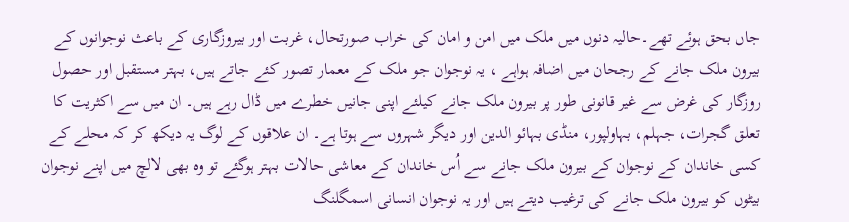جاں بحق ہوئے تھے۔حالیہ دنوں میں ملک میں امن و امان کی خراب صورتحال، غربت اور بیروزگاری کے باعث نوجوانوں کے بیرون ملک جانے کے رجحان میں اضافہ ہواہے ، یہ نوجوان جو ملک کے معمار تصور کئے جاتے ہیں، بہتر مستقبل اور حصول روزگار کی غرض سے غیر قانونی طور پر بیرون ملک جانے کیلئے اپنی جانیں خطرے میں ڈال رہے ہیں۔ ان میں سے اکثریت کا تعلق گجرات، جہلم، بہاولپور، منڈی بہائو الدین اور دیگر شہروں سے ہوتا ہے۔ ان علاقوں کے لوگ یہ دیکھ کر کہ محلے کے کسی خاندان کے نوجوان کے بیرون ملک جانے سے اُس خاندان کے معاشی حالات بہتر ہوگئے تو وہ بھی لالچ میں اپنے نوجوان بیٹوں کو بیرون ملک جانے کی ترغیب دیتے ہیں اور یہ نوجوان انسانی اسمگلنگ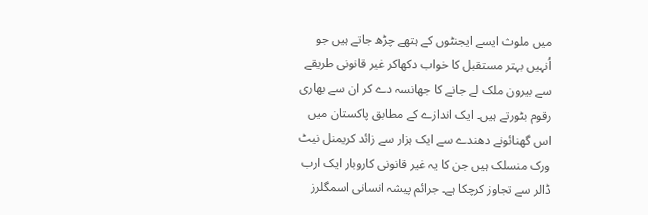میں ملوث ایسے ایجنٹوں کے ہتھے چڑھ جاتے ہیں جو اُنہیں بہتر مستقبل کا خواب دکھاکر غیر قانونی طریقے سے بیرون ملک لے جانے کا جھانسہ دے کر ان سے بھاری رقوم بٹورتے ہیں۔ ایک اندازے کے مطابق پاکستان میں اس گھنائونے دھندے سے ایک ہزار سے زائد کریمنل نیٹ ورک منسلک ہیں جن کا یہ غیر قانونی کاروبار ایک ارب ڈالر سے تجاوز کرچکا ہے۔ جرائم پیشہ انسانی اسمگلرز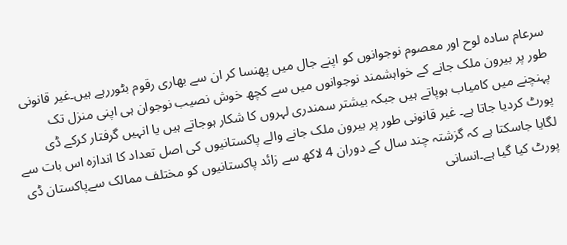سرعام سادہ لوح اور معصوم نوجوانوں کو اپنے جال میں پھنسا کر ان سے بھاری رقوم بٹوررہے ہیں۔غیر قانونی طور پر بیرون ملک جانے کے خواہشمند نوجوانوں میں سے کچھ خوش نصیب نوجوان ہی اپنی منزل تک پہنچنے میں کامیاب ہوپاتے ہیں جبکہ بیشتر سمندری لہروں کا شکار ہوجاتے ہیں یا انہیں گرفتار کرکے ڈی پورٹ کردیا جاتا ہے۔ غیر قانونی طور پر بیرون ملک جانے والے پاکستانیوں کی اصل تعداد کا اندازہ اس بات سے لگایا جاسکتا ہے کہ گزشتہ چند سال کے دوران 4 لاکھ سے زائد پاکستانیوں کو مختلف ممالک سےپاکستان ڈی پورٹ کیا گیا ہے۔انسانی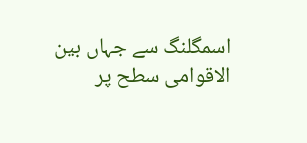اسمگلنگ سے جہاں بین الاقوامی سطح پر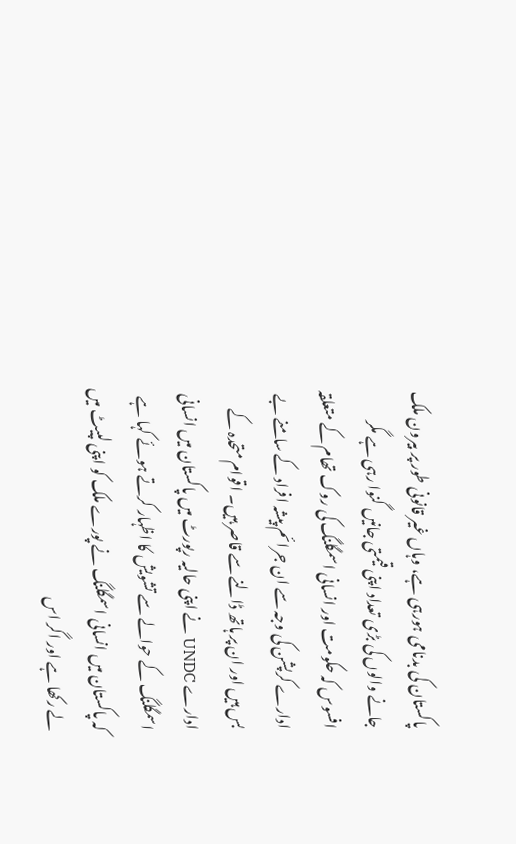پاکستان کی بدنامی ہورہی ہے، وہاں غیر قانونی طور پر بیرون ملک جانے والوں کی بڑی تعداد اپنی قیمتی جانیں گنوا رہی ہے مگر افسوس کہ حکومت اور انسانی اسمگلنگ کی روک تھام کے متعلقہ ادارے کرپشن کی وجہ سے ان جرائم پیشہ افراد کے سامنے بے بس ہیں اور ان پر ہاتھ ڈالنے سے قاصر ہیں۔ اقوام متحدہ کے ادارے UNDC نے اپنی حالیہ رپورٹ میں پاکستان میں انسانی اسمگلنگ کے حوالے سے تشویش کا اظہار کرتے ہوئے کہا ہے کہ پاکستان میں انسانی اسمگلنگ نے پورے ملک کو اپنی لپیٹ میں لے رکھا ہے اور اگر اس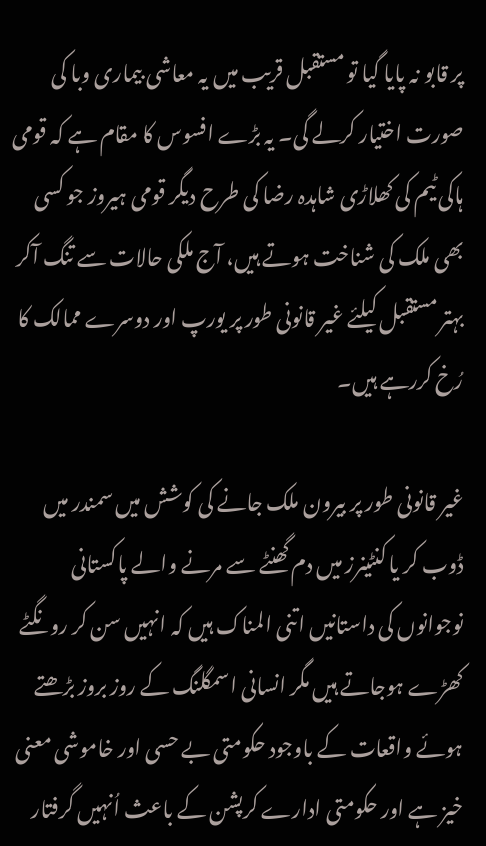پر قابو نہ پایا گیا تو مستقبل قریب میں یہ معاشی بیماری وبا کی صورت اختیار کرلے گی۔ یہ بڑے افسوس کا مقام ہے کہ قومی ہاکی ٹیم کی کھلاڑی شاہدہ رضا کی طرح دیگر قومی ہیروز جو کسی بھی ملک کی شناخت ہوتے ہیں، آج ملکی حالات سے تنگ آکر بہتر مستقبل کیلئے غیر قانونی طور پر یورپ اور دوسرے ممالک کا رُخ کررہے ہیں۔

غیر قانونی طور پر بیرون ملک جانے کی کوشش میں سمندر میں ڈوب کر یا کنٹینرز میں دم گھنٹے سے مرنے والے پاکستانی نوجوانوں کی داستانیں اتنی المناک ہیں کہ انہیں سن کر رونگٹے کھڑے ہوجاتے ہیں مگر انسانی اسمگلنگ کے روز بروز بڑھتے ہوئے واقعات کے باوجود حکومتی بے حسی اور خاموشی معنی خیز ہے اور حکومتی ادارے کرپشن کے باعث اُنہیں گرفتار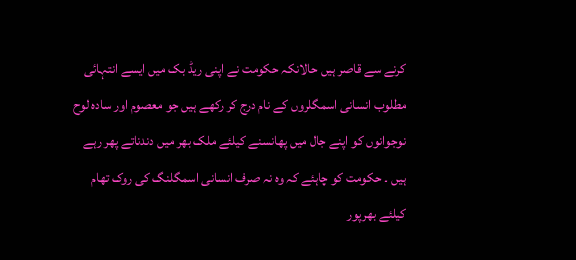کرنے سے قاصر ہیں حالانکہ حکومت نے اپنی ریڈ بک میں ایسے انتہائی مطلوب انسانی اسمگلروں کے نام درج کر رکھے ہیں جو معصوم اور سادہ لوح نوجوانوں کو اپنے جال میں پھانسنے کیلئے ملک بھر میں دندناتے پھر رہے ہیں ۔ حکومت کو چاہئے کہ وہ نہ صرف انسانی اسمگلنگ کی روک تھام کیلئے بھرپور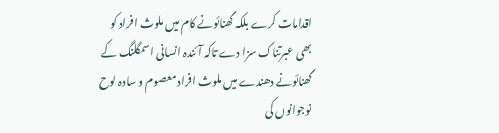اقدامات کرے بلکہ گھنائونے کام میں ملوث افراد کو بھی عبرتناک سزا دے تاکہ آئندہ انسانی اسمگلنگ کے گھنائونے دھندے میں ملوث افراد معصوم و سادہ لوح نوجوانوں کی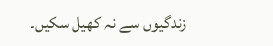زندگیوں سے نہ کھیل سکیں۔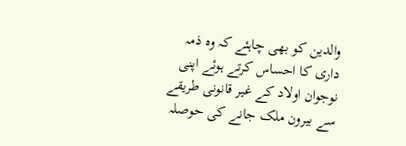والدین کو بھی چاہئے کہ وہ ذمہ داری کا احساس کرتے ہوئے اپنی نوجوان اولاد کے غیر قانونی طریقے سے بیرون ملک جانے کی حوصلہ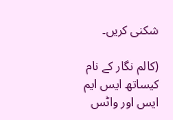شکنی کریں۔

(کالم نگار کے نام کیساتھ ایس ایم ایس اور واٹس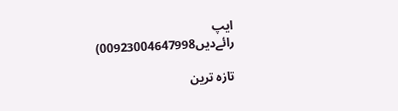ایپ رائےدیں00923004647998)

تازہ ترین